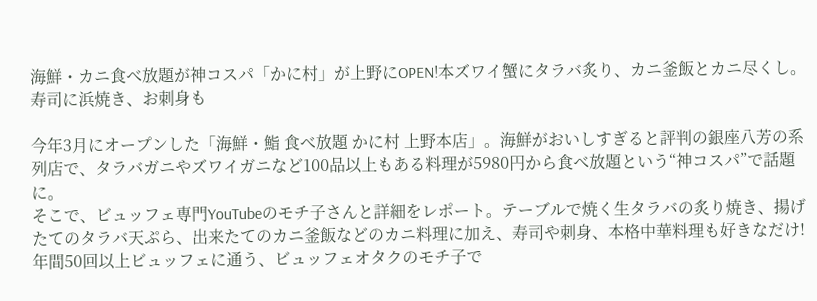海鮮・カニ食べ放題が神コスパ「かに村」が上野にOPEN!本ズワイ蟹にタラバ炙り、カニ釜飯とカニ尽くし。寿司に浜焼き、お刺身も

今年3月にオープンした「海鮮・鮨 食べ放題 かに村 上野本店」。海鮮がおいしすぎると評判の銀座八芳の系列店で、タラバガニやズワイガニなど100品以上もある料理が5980円から食べ放題という“神コスパ”で話題に。
そこで、ビュッフェ専門YouTubeのモチ子さんと詳細をレポート。テーブルで焼く生タラバの炙り焼き、揚げたてのタラバ天ぷら、出来たてのカニ釜飯などのカニ料理に加え、寿司や刺身、本格中華料理も好きなだけ!
年間50回以上ビュッフェに通う、ビュッフェオタクのモチ子で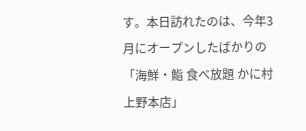す。本日訪れたのは、今年3月にオープンしたばかりの「海鮮・鮨 食べ放題 かに村 上野本店」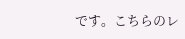です。こちらのレ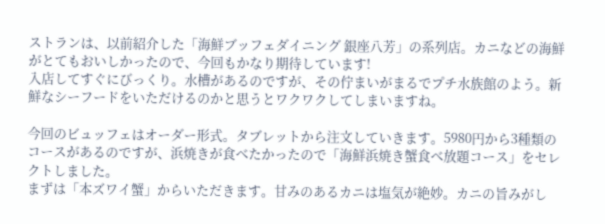ストランは、以前紹介した「海鮮ブッフェダイニング 銀座八芳」の系列店。カニなどの海鮮がとてもおいしかったので、今回もかなり期待しています!
入店してすぐにびっくり。水槽があるのですが、その佇まいがまるでプチ水族館のよう。新鮮なシーフードをいただけるのかと思うとワクワクしてしまいますね。

今回のビュッフェはオーダー形式。タブレットから注文していきます。5980円から3種類のコースがあるのですが、浜焼きが食べたかったので「海鮮浜焼き蟹食べ放題コース」をセレクトしました。
まずは「本ズワイ蟹」からいただきます。甘みのあるカニは塩気が絶妙。カニの旨みがし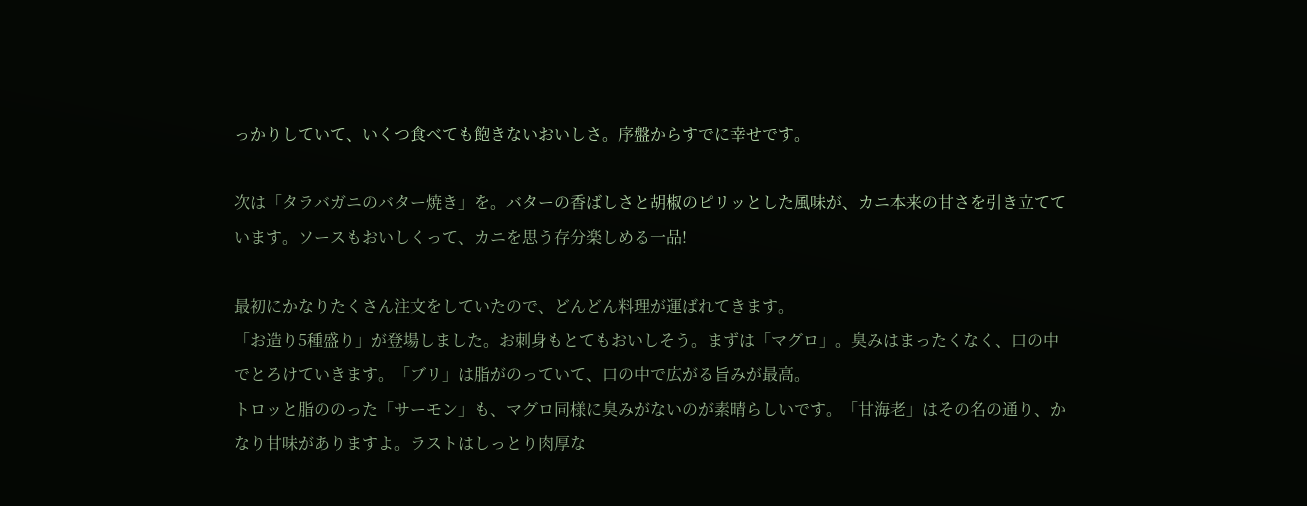っかりしていて、いくつ食べても飽きないおいしさ。序盤からすでに幸せです。

次は「タラバガニのバター焼き」を。バターの香ばしさと胡椒のピリッとした風味が、カニ本来の甘さを引き立てています。ソースもおいしくって、カニを思う存分楽しめる一品!

最初にかなりたくさん注文をしていたので、どんどん料理が運ばれてきます。
「お造り5種盛り」が登場しました。お刺身もとてもおいしそう。まずは「マグロ」。臭みはまったくなく、口の中でとろけていきます。「ブリ」は脂がのっていて、口の中で広がる旨みが最高。
トロッと脂ののった「サーモン」も、マグロ同様に臭みがないのが素晴らしいです。「甘海老」はその名の通り、かなり甘味がありますよ。ラストはしっとり肉厚な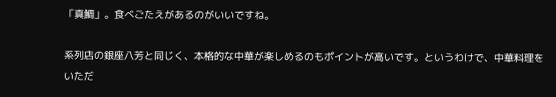「真鯛」。食べごたえがあるのがいいですね。

系列店の銀座八芳と同じく、本格的な中華が楽しめるのもポイントが高いです。というわけで、中華料理をいただ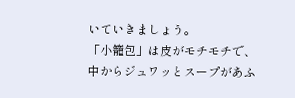いていきましょう。
「小籠包」は皮がモチモチで、中からジュワッとスープがあふ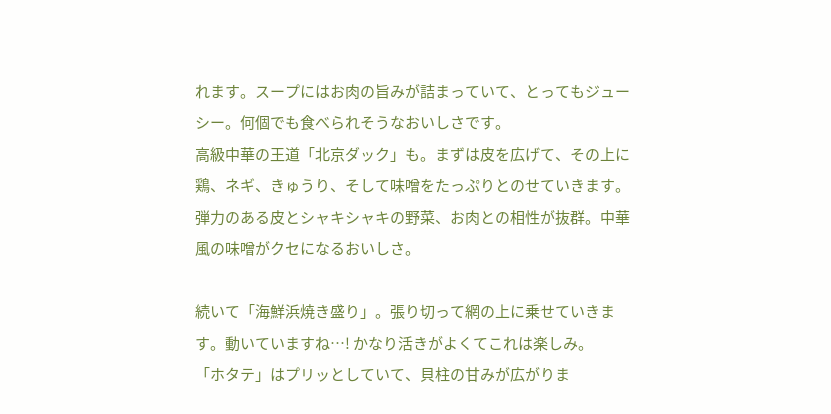れます。スープにはお肉の旨みが詰まっていて、とってもジューシー。何個でも食べられそうなおいしさです。
高級中華の王道「北京ダック」も。まずは皮を広げて、その上に鶏、ネギ、きゅうり、そして味噌をたっぷりとのせていきます。弾力のある皮とシャキシャキの野菜、お肉との相性が抜群。中華風の味噌がクセになるおいしさ。

続いて「海鮮浜焼き盛り」。張り切って網の上に乗せていきます。動いていますね…! かなり活きがよくてこれは楽しみ。
「ホタテ」はプリッとしていて、貝柱の甘みが広がりま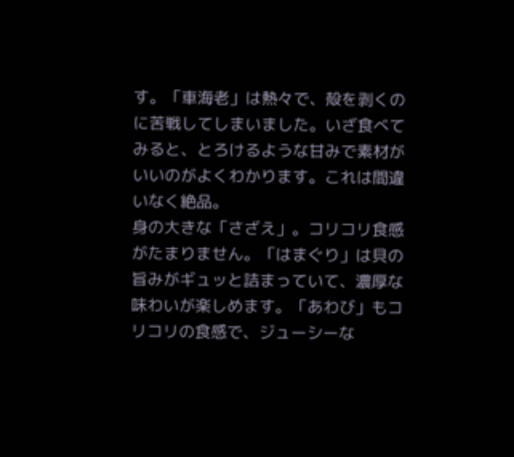す。「車海老」は熱々で、殻を剥くのに苦戦してしまいました。いざ食べてみると、とろけるような甘みで素材がいいのがよくわかります。これは間違いなく絶品。
身の大きな「さざえ」。コリコリ食感がたまりません。「はまぐり」は貝の旨みがギュッと詰まっていて、濃厚な味わいが楽しめます。「あわび」もコリコリの食感で、ジューシーな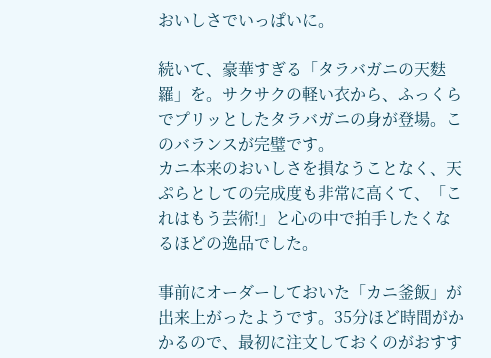おいしさでいっぱいに。

続いて、豪華すぎる「タラバガニの天麩羅」を。サクサクの軽い衣から、ふっくらでプリッとしたタラバガニの身が登場。このバランスが完璧です。
カニ本来のおいしさを損なうことなく、天ぷらとしての完成度も非常に高くて、「これはもう芸術!」と心の中で拍手したくなるほどの逸品でした。

事前にオーダーしておいた「カニ釜飯」が出来上がったようです。35分ほど時間がかかるので、最初に注文しておくのがおすす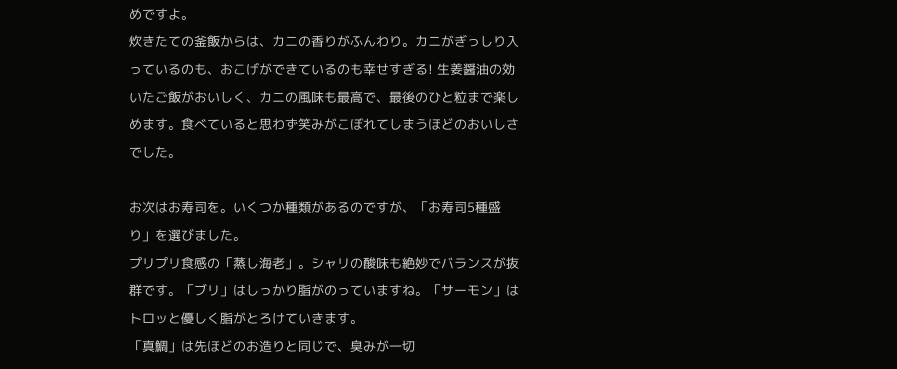めですよ。
炊きたての釜飯からは、カニの香りがふんわり。カニがぎっしり入っているのも、おこげができているのも幸せすぎる! 生姜醤油の効いたご飯がおいしく、カニの風味も最高で、最後のひと粒まで楽しめます。食べていると思わず笑みがこぼれてしまうほどのおいしさでした。

お次はお寿司を。いくつか種類があるのですが、「お寿司5種盛り」を選びました。
プリプリ食感の「蒸し海老」。シャリの酸味も絶妙でバランスが抜群です。「ブリ」はしっかり脂がのっていますね。「サーモン」はトロッと優しく脂がとろけていきます。
「真鯛」は先ほどのお造りと同じで、臭みが一切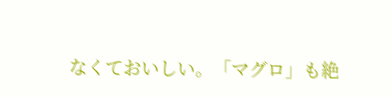なくておいしい。「マグロ」も絶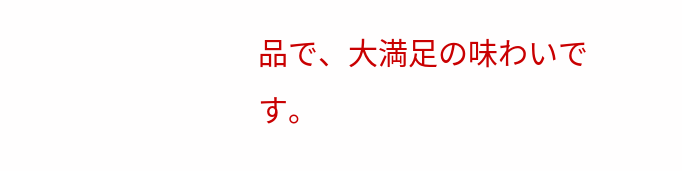品で、大満足の味わいです。